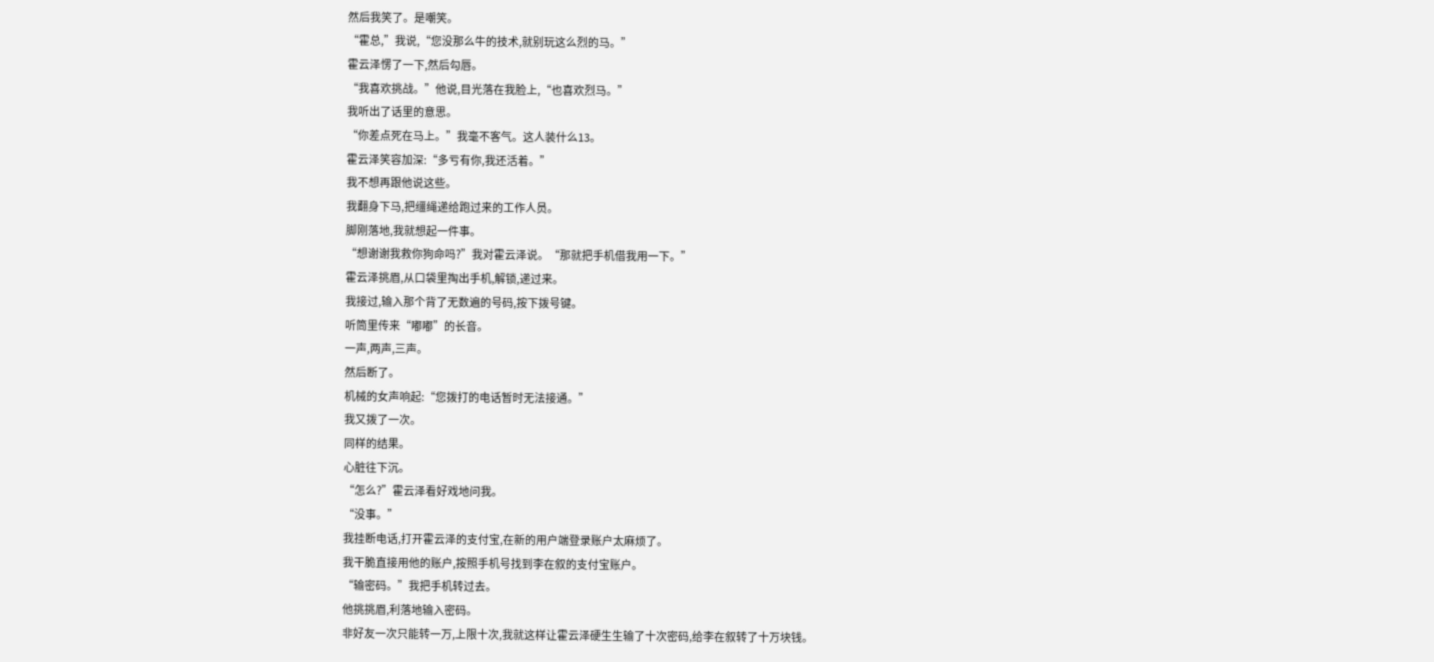然后我笑了。是嘲笑。
“霍总,”我说,“您没那么牛的技术,就别玩这么烈的马。”
霍云泽愣了一下,然后勾唇。
“我喜欢挑战。”他说,目光落在我脸上,“也喜欢烈马。”
我听出了话里的意思。
“你差点死在马上。”我毫不客气。这人装什么13。
霍云泽笑容加深:“多亏有你,我还活着。”
我不想再跟他说这些。
我翻身下马,把缰绳递给跑过来的工作人员。
脚刚落地,我就想起一件事。
“想谢谢我救你狗命吗?”我对霍云泽说。“那就把手机借我用一下。”
霍云泽挑眉,从口袋里掏出手机,解锁,递过来。
我接过,输入那个背了无数遍的号码,按下拨号键。
听筒里传来“嘟嘟”的长音。
一声,两声,三声。
然后断了。
机械的女声响起:“您拨打的电话暂时无法接通。”
我又拨了一次。
同样的结果。
心脏往下沉。
“怎么?”霍云泽看好戏地问我。
“没事。”
我挂断电话,打开霍云泽的支付宝,在新的用户端登录账户太麻烦了。
我干脆直接用他的账户,按照手机号找到李在叙的支付宝账户。
“输密码。”我把手机转过去。
他挑挑眉,利落地输入密码。
非好友一次只能转一万,上限十次,我就这样让霍云泽硬生生输了十次密码,给李在叙转了十万块钱。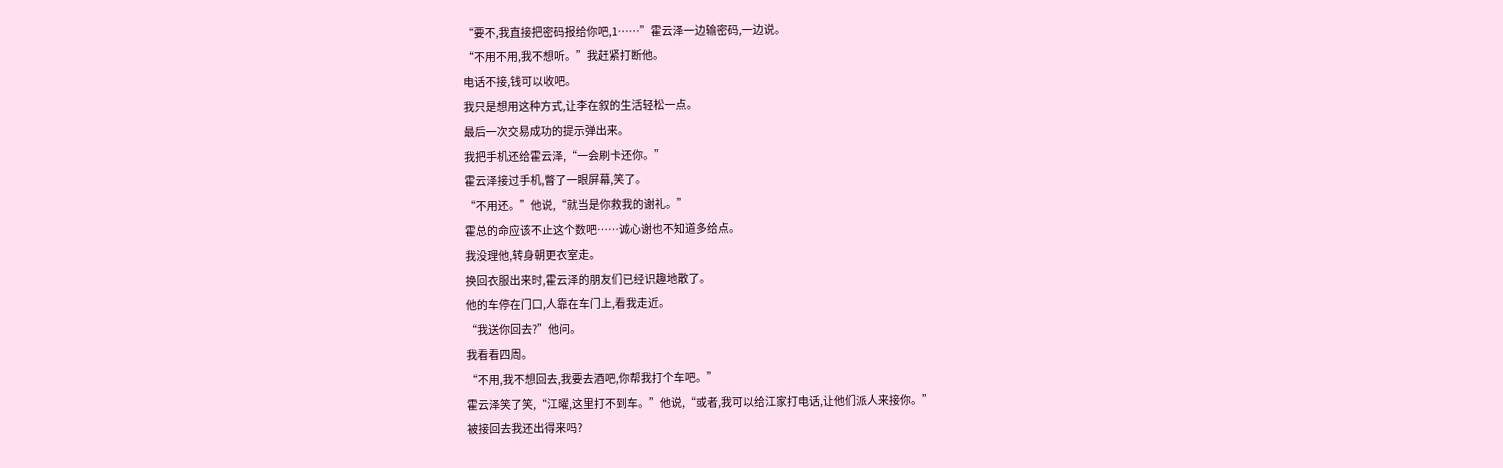“要不,我直接把密码报给你吧,1……”霍云泽一边输密码,一边说。
“不用不用,我不想听。”我赶紧打断他。
电话不接,钱可以收吧。
我只是想用这种方式,让李在叙的生活轻松一点。
最后一次交易成功的提示弹出来。
我把手机还给霍云泽,“一会刷卡还你。”
霍云泽接过手机,瞥了一眼屏幕,笑了。
“不用还。”他说,“就当是你救我的谢礼。”
霍总的命应该不止这个数吧……诚心谢也不知道多给点。
我没理他,转身朝更衣室走。
换回衣服出来时,霍云泽的朋友们已经识趣地散了。
他的车停在门口,人靠在车门上,看我走近。
“我送你回去?”他问。
我看看四周。
“不用,我不想回去,我要去酒吧,你帮我打个车吧。”
霍云泽笑了笑,“江曜,这里打不到车。”他说,“或者,我可以给江家打电话,让他们派人来接你。”
被接回去我还出得来吗?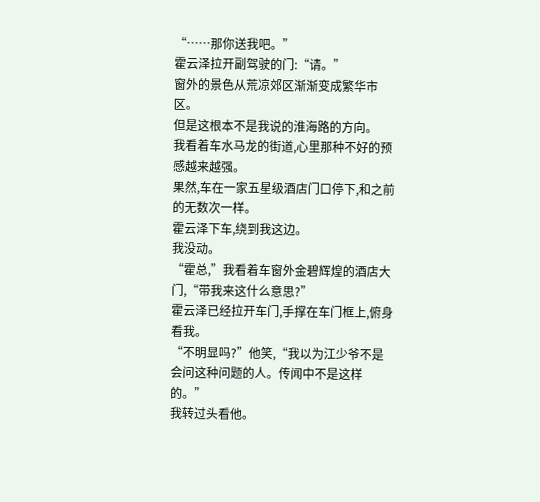“……那你送我吧。”
霍云泽拉开副驾驶的门:“请。”
窗外的景色从荒凉郊区渐渐变成繁华市区。
但是这根本不是我说的淮海路的方向。
我看着车水马龙的街道,心里那种不好的预感越来越强。
果然,车在一家五星级酒店门口停下,和之前的无数次一样。
霍云泽下车,绕到我这边。
我没动。
“霍总,”我看着车窗外金碧辉煌的酒店大门,“带我来这什么意思?”
霍云泽已经拉开车门,手撑在车门框上,俯身看我。
“不明显吗?”他笑,“我以为江少爷不是会问这种问题的人。传闻中不是这样的。”
我转过头看他。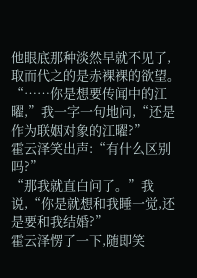他眼底那种淡然早就不见了,取而代之的是赤裸裸的欲望。
“……你是想要传闻中的江曜,”我一字一句地问,“还是作为联姻对象的江曜?”
霍云泽笑出声:“有什么区别吗?”
“那我就直白问了。”我说,“你是就想和我睡一觉,还是要和我结婚?”
霍云泽愣了一下,随即笑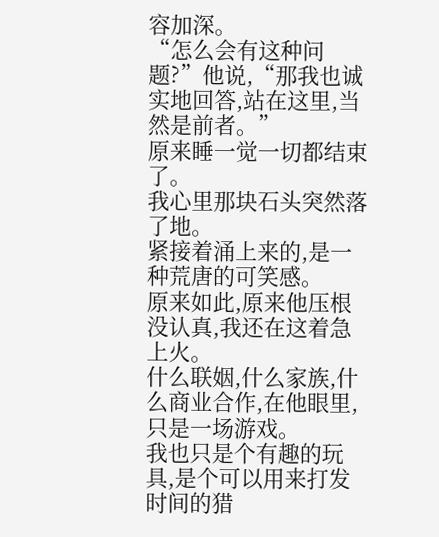容加深。
“怎么会有这种问题?”他说,“那我也诚实地回答,站在这里,当然是前者。”
原来睡一觉一切都结束了。
我心里那块石头突然落了地。
紧接着涌上来的,是一种荒唐的可笑感。
原来如此,原来他压根没认真,我还在这着急上火。
什么联姻,什么家族,什么商业合作,在他眼里,只是一场游戏。
我也只是个有趣的玩具,是个可以用来打发时间的猎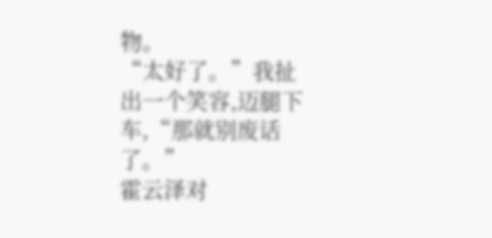物。
“太好了。”我扯出一个笑容,迈腿下车,“那就别废话了。”
霍云泽对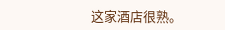这家酒店很熟。